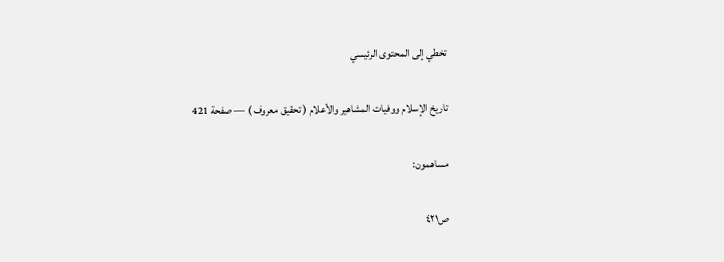تخطي إلى المحتوى الرئيسي

تاريخ الإسلام ووفيات المشاهير والأعلام ( تحقيق معروف ) — صفحة 421

مساهمون:

ص٤٢١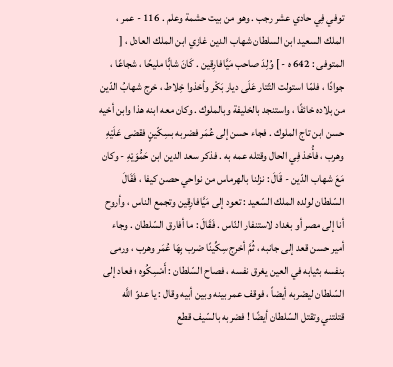توفي فِي حادي عشر رجب . وهو من بيت حشمة وعلم . 116 - عمر ، الملك السعيد ابن السلطان شهاب الدين غازي ابن الملك العادل ، [ المتوفى : 642 ه - ] وُلِدَ صاحب مَيَّافارِقين . كَانَ شابًّا مليحًا ، شجاعًا ، جوادًا ، فلمّا استولت التّتار عَلَى ديار بَكْر وأخذوا خِلاط ، خرج شهابُ الدّين من بلاده خائفًا ، واستنجد بالخليفة وبالملوك . وكان معه ابنه هذا وابن أخيه حسن ابن تاج الملوك . فجاء حسن إلى عُمَر فضربه بسِكّينٍ فقضى عَلَيْهِ وهرب ، فأُخذ فِي الحال وقتله عمه به . فذكر سعد الدين ابن حَمُّوَيْهِ - وكان مَعَ شهاب الدّين - قَالَ : نزلنا بالهرماس من نواحي حصن كيفا ، فَقَالَ السّلطان لولده الملك السّعيد : تعود إلى مَيَّافارِقين وتجمع الناس ، وأروح أنا إلى مصر أو بغداد لاستنفار النّاس . فَقَالَ : ما أفارق السّلطان . وجاء أمير حسن قعد إلى جانبه ، ثُمَّ أخرج سِكِّينًا ضرب بِهَا عُمَر وهرب ، ورمى بنفسه بثيابه في العين يغرق نفسه ، فصاح السّلطان : أَمْسِكُوه ؛ فعاد إلى السّلطان ليضربه أيضاً ، فوقف عمر بينه وبين أبيه وقال : يا عدوّ اللَّه قتلتني وتقتل السّلطان أيضًا ! فضربه بالسّيف قطع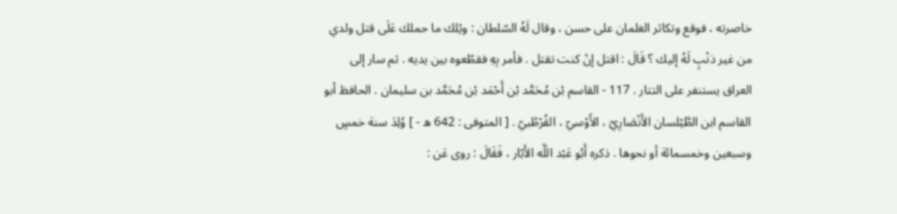خاصرته ، فوقع وتكاثر الغلمان على حسن ، وقال لَهُ السّلطان : ويْلك ما حملك عَلَى قتل ولدي من غير ذنْبٍ لَهُ إليك ؟ قَالَ : اقتل إنْ كنت تقتل . فأمر بِهِ فقطّعوه بين يديه . ثم سار إلى العراق يستنفر على التتار . 117 - القاسم بْن مُحَمَّد بْن أَحْمَد بْن مُحَمَّد بن سليمان . الحافظ أبو القاسم ابن الطَّيْلسان الأَنْصَارِيّ ، الأَوْسيّ ، القُرْطُبيّ . [ المتوفى : 642 ه - ] وُلِدَ سنة خمسٍ وسبعين وخمسمائة أو نحوها . ذكره أَبُو عَبْد اللَّه الأَبّار ، فَقَالَ : روى عَن :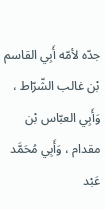جدّه لأمّه أَبِي القاسم بْن غالب الشّرّاط ، وَأَبِي العبّاس بْن مقدام ، وَأَبِي مُحَمَّد عَبْد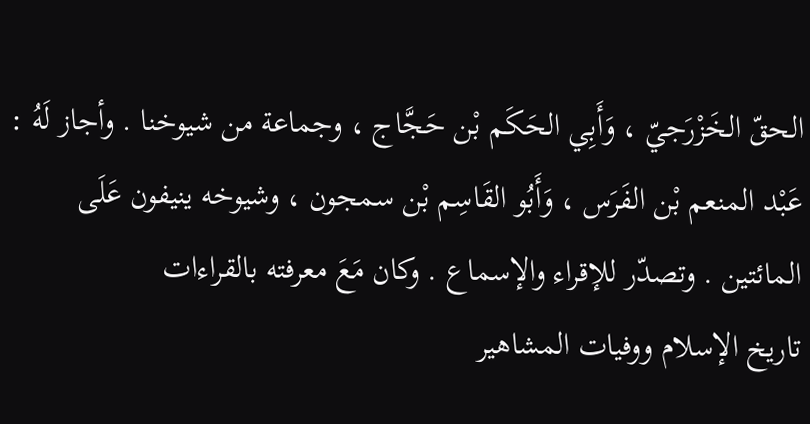الحقّ الخَزْرَجيّ ، وَأَبِي الحَكَم بْن حَجَّاج ، وجماعة من شيوخنا . وأجاز لَهُ : عَبْد المنعم بْن الفَرَس ، وَأَبُو القَاسِم بْن سمجون ، وشيوخه ينيفون عَلَى المائتين . وتصدّر للإقراء والإسماع . وكان مَعَ معرفته بالقراءات
تاريخ الإسلام ووفيات المشاهير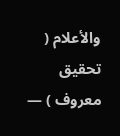والأعلام ( تحقيق معروف ) —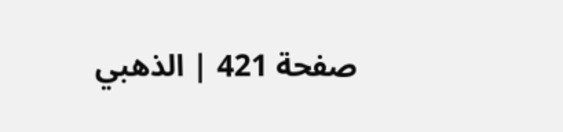صفحة 421 | الذهبي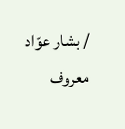/ بشار عوّاد معروف